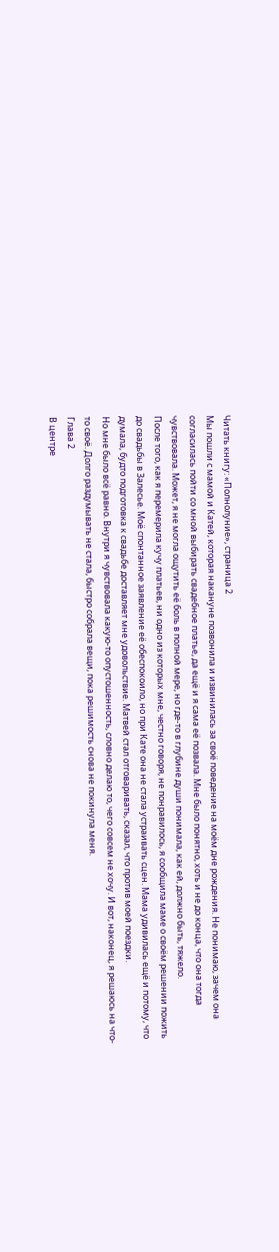Читать книгу: «Полнолуние», страница 2
Мы пошли с мамой и Катей, которая накануне позвонила и извинилась за своё поведение на моём дне рождения. Не понимаю, зачем она согласилась пойти со мной выбирать свадебное платье, да ещё и я сама её позвала. Мне было понятно, хоть и не до конца, что она тогда чувствовала. Может, я не могла ощутить её боль в полной мере, но где-то в глубине души понимала, как ей, должно быть, тяжело.
После того, как я перемерила кучу платьев, ни одно из которых мне, честно говоря, не понравилось, я сообщила маме о своём решении пожить до свадьбы в Залесье. Моё спонтанное заявление её обеспокоило, но при Кате она не стала устраивать сцен. Мама удивилась ещё и потому, что думала, будто подготовка к свадьбе доставляет мне удовольствие. Матвей стал отговаривать, сказал, что против моей поездки.
Но мне было всё равно. Внутри я чувствовала какую-то опустошенность, словно делаю то, чего совсем не хочу. И вот, наконец, я решаюсь на что-то своё. Долго раздумывать не стала, быстро собрала вещи, пока решимость снова не покинула меня.
Глава 2
В центре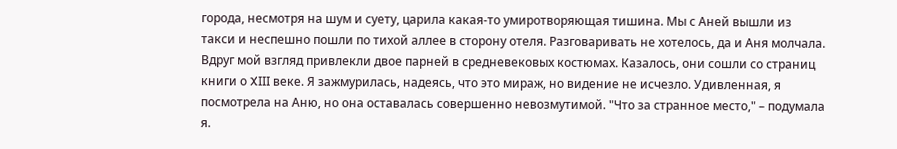города, несмотря на шум и суету, царила какая-то умиротворяющая тишина. Мы с Аней вышли из такси и неспешно пошли по тихой аллее в сторону отеля. Разговаривать не хотелось, да и Аня молчала. Вдруг мой взгляд привлекли двое парней в средневековых костюмах. Казалось, они сошли со страниц книги о XIII веке. Я зажмурилась, надеясь, что это мираж, но видение не исчезло. Удивленная, я посмотрела на Аню, но она оставалась совершенно невозмутимой. "Что за странное место," – подумала я.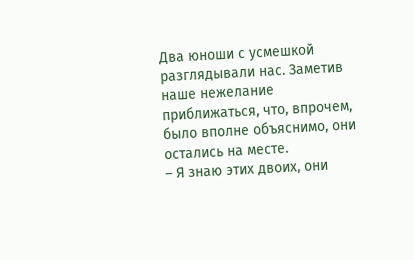Два юноши с усмешкой разглядывали нас. Заметив наше нежелание приближаться, что, впрочем, было вполне объяснимо, они остались на месте.
– Я знаю этих двоих, они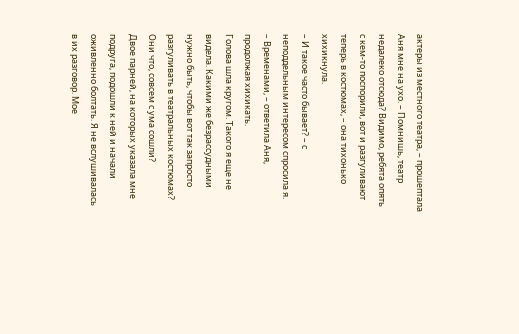актеры из местного театра, – прошептала Аня мне на ухо. – Помнишь, театр недалеко отсюда? Видимо, ребята опять с кем-то поспорили, вот и разгуливают теперь в костюмах, – она тихонько хихикнула.
– И такое часто бывает? – с неподдельным интересом спросила я.
– Временами, – ответила Аня, продолжая хихикать.
Голова шла кругом. Такого я еще не видела. Какими же безрассудными нужно быть, чтобы вот так запросто разгуливать в театральных костюмах? Они что, совсем с ума сошли?
Двое парней, на которых указала мне подруга, подошли к ней и начали оживленно болтать. Я не вслушивалась в их разговор. Мое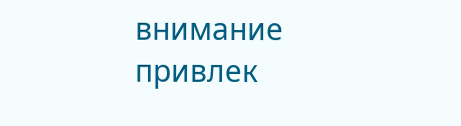внимание привлек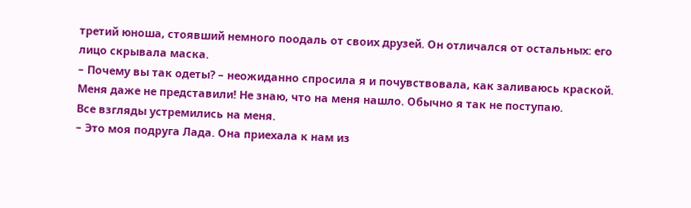третий юноша, стоявший немного поодаль от своих друзей. Он отличался от остальных: его лицо скрывала маска.
– Почему вы так одеты? – неожиданно спросила я и почувствовала, как заливаюсь краской. Меня даже не представили! Не знаю, что на меня нашло. Обычно я так не поступаю.
Все взгляды устремились на меня.
– Это моя подруга Лада. Она приехала к нам из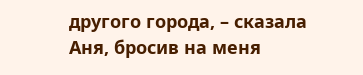другого города, – сказала Аня, бросив на меня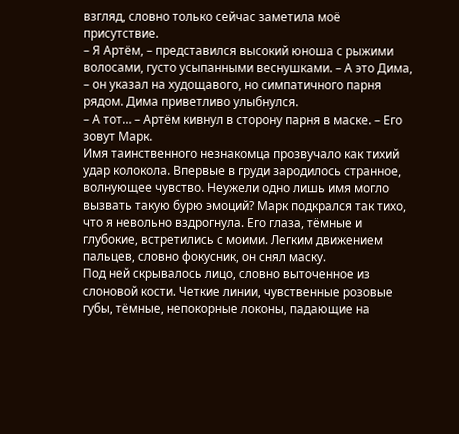взгляд, словно только сейчас заметила моё присутствие.
– Я Артём, – представился высокий юноша с рыжими волосами, густо усыпанными веснушками. – А это Дима, – он указал на худощавого, но симпатичного парня рядом. Дима приветливо улыбнулся.
– А тот… – Артём кивнул в сторону парня в маске. – Его зовут Марк.
Имя таинственного незнакомца прозвучало как тихий удар колокола. Впервые в груди зародилось странное, волнующее чувство. Неужели одно лишь имя могло вызвать такую бурю эмоций? Марк подкрался так тихо, что я невольно вздрогнула. Его глаза, тёмные и глубокие, встретились с моими. Легким движением пальцев, словно фокусник, он снял маску.
Под ней скрывалось лицо, словно выточенное из слоновой кости. Четкие линии, чувственные розовые губы, тёмные, непокорные локоны, падающие на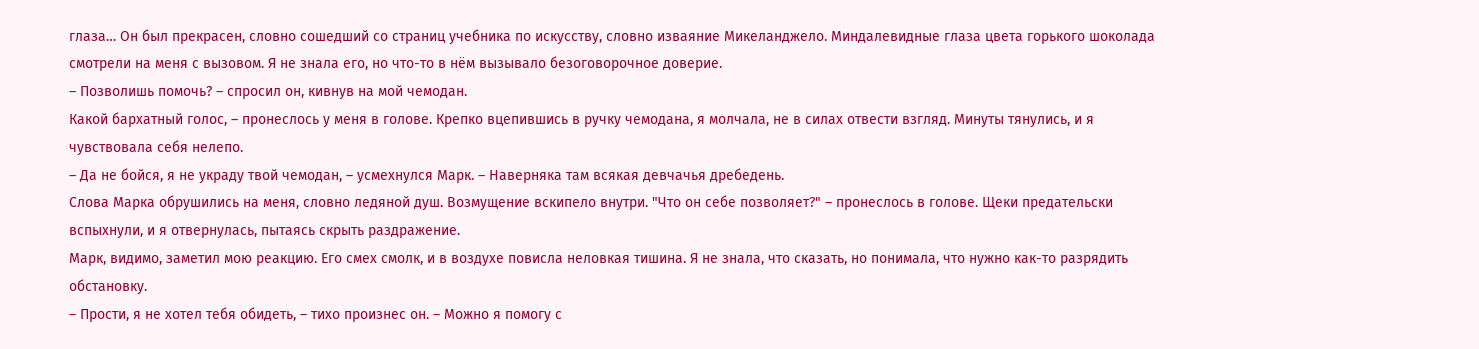глаза… Он был прекрасен, словно сошедший со страниц учебника по искусству, словно изваяние Микеланджело. Миндалевидные глаза цвета горького шоколада смотрели на меня с вызовом. Я не знала его, но что-то в нём вызывало безоговорочное доверие.
– Позволишь помочь? – спросил он, кивнув на мой чемодан.
Какой бархатный голос, – пронеслось у меня в голове. Крепко вцепившись в ручку чемодана, я молчала, не в силах отвести взгляд. Минуты тянулись, и я чувствовала себя нелепо.
– Да не бойся, я не украду твой чемодан, – усмехнулся Марк. – Наверняка там всякая девчачья дребедень.
Слова Марка обрушились на меня, словно ледяной душ. Возмущение вскипело внутри. "Что он себе позволяет?" – пронеслось в голове. Щеки предательски вспыхнули, и я отвернулась, пытаясь скрыть раздражение.
Марк, видимо, заметил мою реакцию. Его смех смолк, и в воздухе повисла неловкая тишина. Я не знала, что сказать, но понимала, что нужно как-то разрядить обстановку.
– Прости, я не хотел тебя обидеть, – тихо произнес он. – Можно я помогу с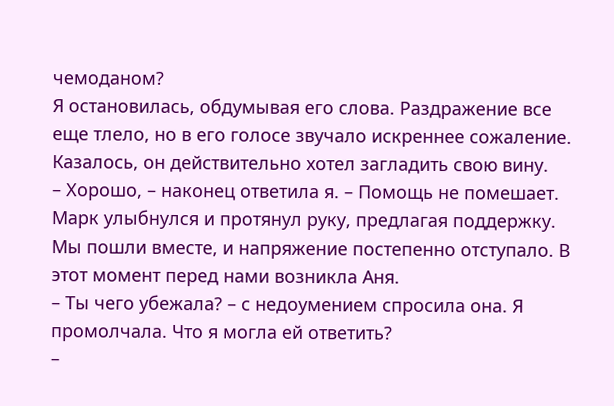чемоданом?
Я остановилась, обдумывая его слова. Раздражение все еще тлело, но в его голосе звучало искреннее сожаление. Казалось, он действительно хотел загладить свою вину.
– Хорошо, – наконец ответила я. – Помощь не помешает.
Марк улыбнулся и протянул руку, предлагая поддержку. Мы пошли вместе, и напряжение постепенно отступало. В этот момент перед нами возникла Аня.
– Ты чего убежала? – с недоумением спросила она. Я промолчала. Что я могла ей ответить?
–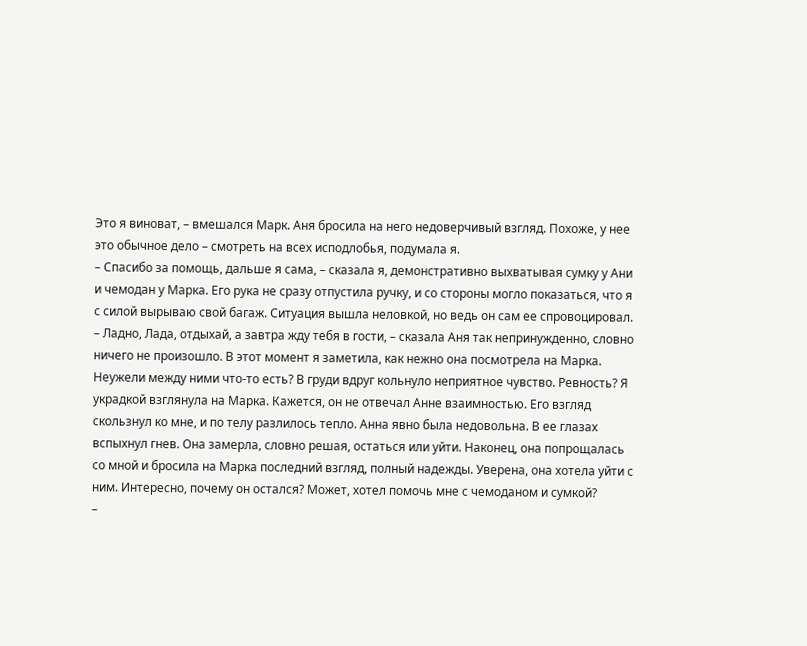Это я виноват, – вмешался Марк. Аня бросила на него недоверчивый взгляд. Похоже, у нее это обычное дело – смотреть на всех исподлобья, подумала я.
– Спасибо за помощь, дальше я сама, – сказала я, демонстративно выхватывая сумку у Ани и чемодан у Марка. Его рука не сразу отпустила ручку, и со стороны могло показаться, что я с силой вырываю свой багаж. Ситуация вышла неловкой, но ведь он сам ее спровоцировал.
– Ладно, Лада, отдыхай, а завтра жду тебя в гости, – сказала Аня так непринужденно, словно ничего не произошло. В этот момент я заметила, как нежно она посмотрела на Марка. Неужели между ними что-то есть? В груди вдруг кольнуло неприятное чувство. Ревность? Я украдкой взглянула на Марка. Кажется, он не отвечал Анне взаимностью. Его взгляд скользнул ко мне, и по телу разлилось тепло. Анна явно была недовольна. В ее глазах вспыхнул гнев. Она замерла, словно решая, остаться или уйти. Наконец, она попрощалась со мной и бросила на Марка последний взгляд, полный надежды. Уверена, она хотела уйти с ним. Интересно, почему он остался? Может, хотел помочь мне с чемоданом и сумкой?
–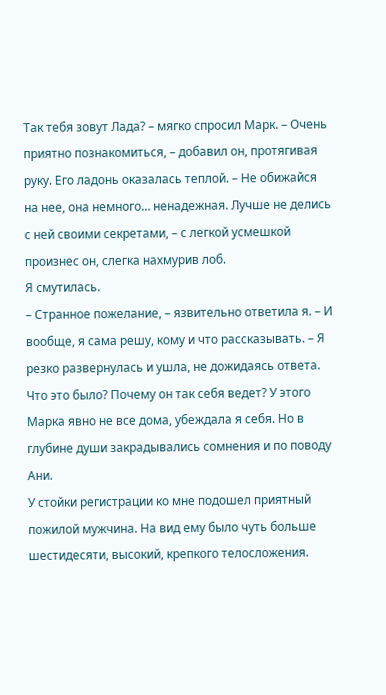Так тебя зовут Лада? – мягко спросил Марк. – Очень приятно познакомиться, – добавил он, протягивая руку. Его ладонь оказалась теплой. – Не обижайся на нее, она немного… ненадежная. Лучше не делись с ней своими секретами, – с легкой усмешкой произнес он, слегка нахмурив лоб.
Я смутилась.
– Странное пожелание, – язвительно ответила я. – И вообще, я сама решу, кому и что рассказывать. – Я резко развернулась и ушла, не дожидаясь ответа. Что это было? Почему он так себя ведет? У этого Марка явно не все дома, убеждала я себя. Но в глубине души закрадывались сомнения и по поводу Ани.
У стойки регистрации ко мне подошел приятный пожилой мужчина. На вид ему было чуть больше шестидесяти, высокий, крепкого телосложения.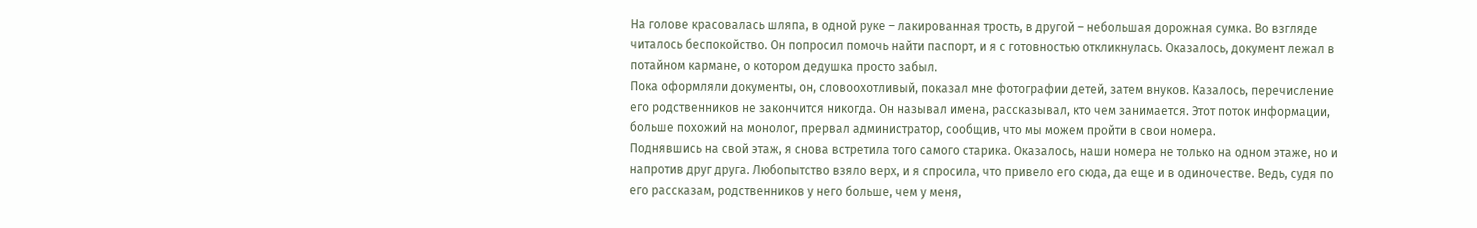На голове красовалась шляпа, в одной руке – лакированная трость, в другой – небольшая дорожная сумка. Во взгляде читалось беспокойство. Он попросил помочь найти паспорт, и я с готовностью откликнулась. Оказалось, документ лежал в потайном кармане, о котором дедушка просто забыл.
Пока оформляли документы, он, словоохотливый, показал мне фотографии детей, затем внуков. Казалось, перечисление его родственников не закончится никогда. Он называл имена, рассказывал, кто чем занимается. Этот поток информации, больше похожий на монолог, прервал администратор, сообщив, что мы можем пройти в свои номера.
Поднявшись на свой этаж, я снова встретила того самого старика. Оказалось, наши номера не только на одном этаже, но и напротив друг друга. Любопытство взяло верх, и я спросила, что привело его сюда, да еще и в одиночестве. Ведь, судя по его рассказам, родственников у него больше, чем у меня,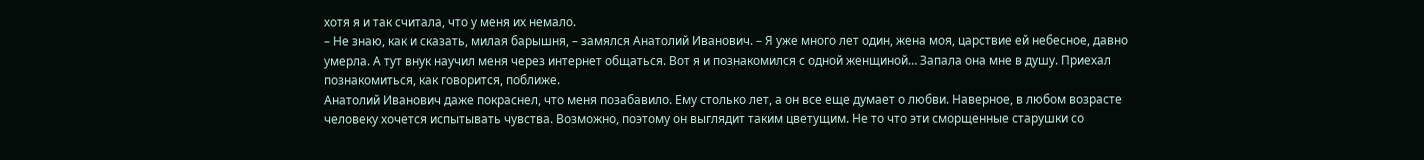хотя я и так считала, что у меня их немало.
– Не знаю, как и сказать, милая барышня, – замялся Анатолий Иванович. – Я уже много лет один, жена моя, царствие ей небесное, давно умерла. А тут внук научил меня через интернет общаться. Вот я и познакомился с одной женщиной… Запала она мне в душу. Приехал познакомиться, как говорится, поближе.
Анатолий Иванович даже покраснел, что меня позабавило. Ему столько лет, а он все еще думает о любви. Наверное, в любом возрасте человеку хочется испытывать чувства. Возможно, поэтому он выглядит таким цветущим. Не то что эти сморщенные старушки со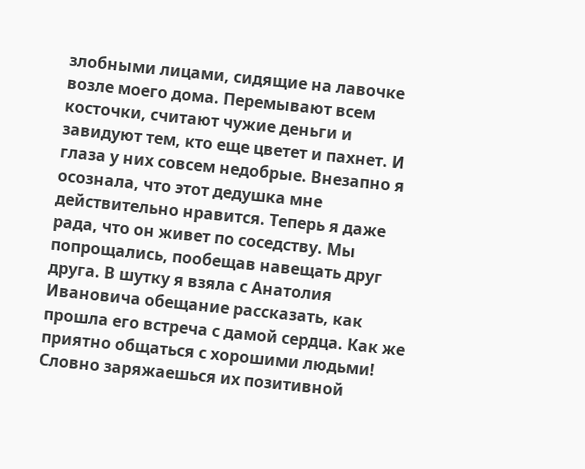злобными лицами, сидящие на лавочке возле моего дома. Перемывают всем косточки, считают чужие деньги и завидуют тем, кто еще цветет и пахнет. И глаза у них совсем недобрые. Внезапно я осознала, что этот дедушка мне действительно нравится. Теперь я даже рада, что он живет по соседству. Мы попрощались, пообещав навещать друг друга. В шутку я взяла с Анатолия Ивановича обещание рассказать, как прошла его встреча с дамой сердца. Как же приятно общаться с хорошими людьми! Словно заряжаешься их позитивной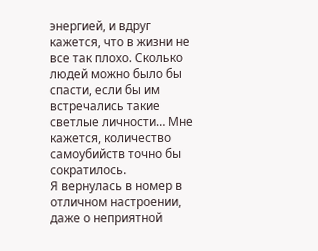энергией, и вдруг кажется, что в жизни не все так плохо. Сколько людей можно было бы спасти, если бы им встречались такие светлые личности… Мне кажется, количество самоубийств точно бы сократилось.
Я вернулась в номер в отличном настроении, даже о неприятной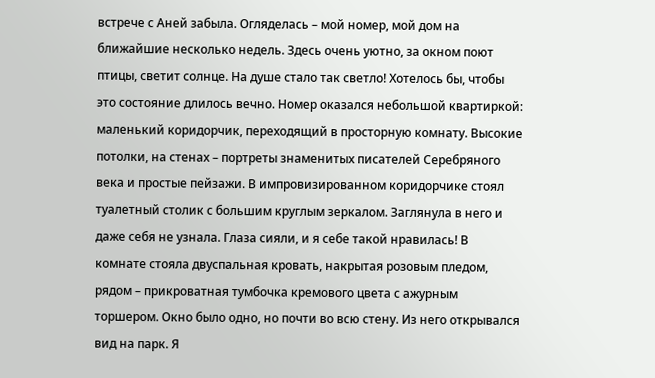встрече с Аней забыла. Огляделась – мой номер, мой дом на ближайшие несколько недель. Здесь очень уютно, за окном поют птицы, светит солнце. На душе стало так светло! Хотелось бы, чтобы это состояние длилось вечно. Номер оказался небольшой квартиркой: маленький коридорчик, переходящий в просторную комнату. Высокие потолки, на стенах – портреты знаменитых писателей Серебряного века и простые пейзажи. В импровизированном коридорчике стоял туалетный столик с большим круглым зеркалом. Заглянула в него и даже себя не узнала. Глаза сияли, и я себе такой нравилась! В комнате стояла двуспальная кровать, накрытая розовым пледом, рядом – прикроватная тумбочка кремового цвета с ажурным торшером. Окно было одно, но почти во всю стену. Из него открывался вид на парк. Я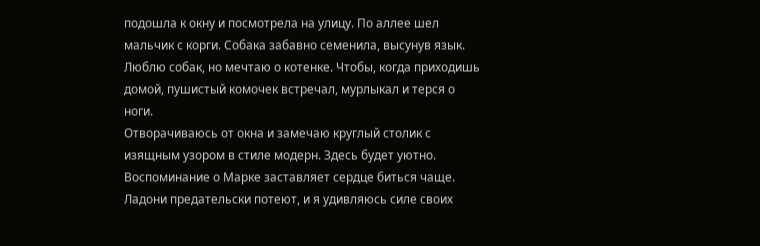подошла к окну и посмотрела на улицу. По аллее шел мальчик с корги. Собака забавно семенила, высунув язык. Люблю собак, но мечтаю о котенке. Чтобы, когда приходишь домой, пушистый комочек встречал, мурлыкал и терся о ноги.
Отворачиваюсь от окна и замечаю круглый столик с изящным узором в стиле модерн. Здесь будет уютно. Воспоминание о Марке заставляет сердце биться чаще. Ладони предательски потеют, и я удивляюсь силе своих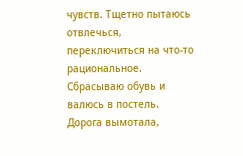чувств. Тщетно пытаюсь отвлечься, переключиться на что-то рациональное. Сбрасываю обувь и валюсь в постель. Дорога вымотала,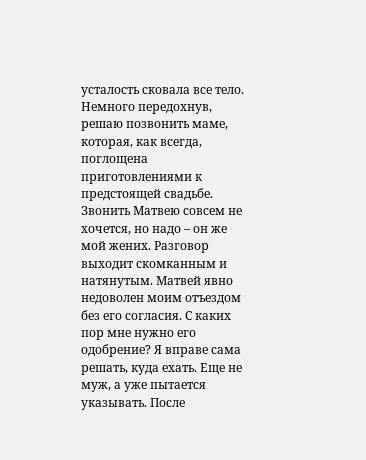усталость сковала все тело.
Немного передохнув, решаю позвонить маме, которая, как всегда, поглощена приготовлениями к предстоящей свадьбе. Звонить Матвею совсем не хочется, но надо – он же мой жених. Разговор выходит скомканным и натянутым. Матвей явно недоволен моим отъездом без его согласия. С каких пор мне нужно его одобрение? Я вправе сама решать, куда ехать. Еще не муж, а уже пытается указывать. После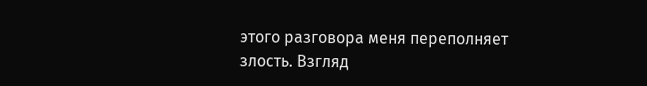этого разговора меня переполняет злость. Взгляд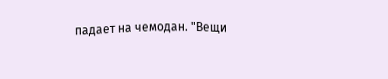падает на чемодан. "Вещи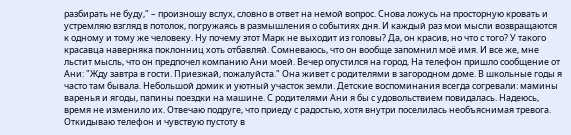разбирать не буду," – произношу вслух, словно в ответ на немой вопрос. Снова ложусь на просторную кровать и устремляю взгляд в потолок, погружаясь в размышления о событиях дня. И каждый раз мои мысли возвращаются к одному и тому же человеку. Ну почему этот Марк не выходит из головы? Да, он красив, но что с того? У такого красавца наверняка поклонниц хоть отбавляй. Сомневаюсь, что он вообще запомнил моё имя. И все же, мне льстит мысль, что он предпочел компанию Ани моей. Вечер опустился на город. На телефон пришло сообщение от Ани: "Жду завтра в гости. Приезжай, пожалуйста." Она живет с родителями в загородном доме. В школьные годы я часто там бывала. Небольшой домик и уютный участок земли. Детские воспоминания всегда согревали: мамины варенья и ягоды, папины поездки на машине. С родителями Ани я бы с удовольствием повидалась. Надеюсь, время не изменило их. Отвечаю подруге, что приеду с радостью, хотя внутри поселилась необъяснимая тревога.
Откидываю телефон и чувствую пустоту в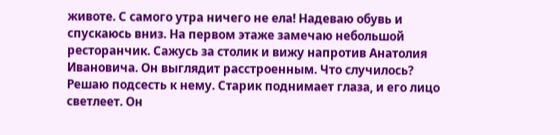животе. С самого утра ничего не ела! Надеваю обувь и спускаюсь вниз. На первом этаже замечаю небольшой ресторанчик. Сажусь за столик и вижу напротив Анатолия Ивановича. Он выглядит расстроенным. Что случилось? Решаю подсесть к нему. Старик поднимает глаза, и его лицо светлеет. Он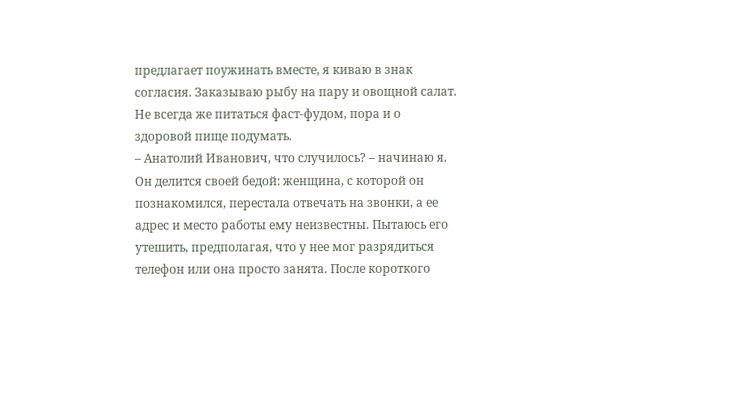предлагает поужинать вместе, я киваю в знак согласия. Заказываю рыбу на пару и овощной салат. Не всегда же питаться фаст-фудом, пора и о здоровой пище подумать.
– Анатолий Иванович, что случилось? – начинаю я. Он делится своей бедой: женщина, с которой он познакомился, перестала отвечать на звонки, а ее адрес и место работы ему неизвестны. Пытаюсь его утешить, предполагая, что у нее мог разрядиться телефон или она просто занята. После короткого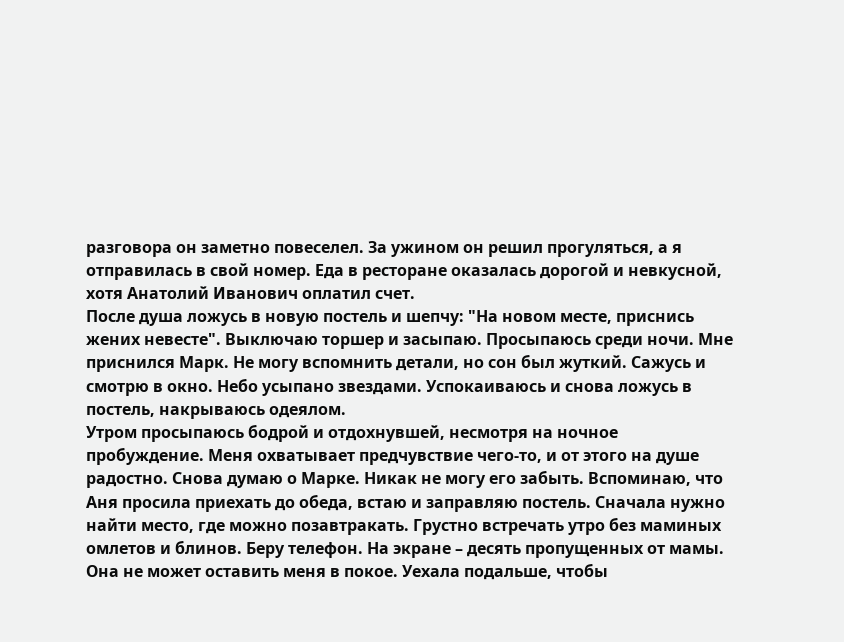разговора он заметно повеселел. За ужином он решил прогуляться, а я отправилась в свой номер. Еда в ресторане оказалась дорогой и невкусной, хотя Анатолий Иванович оплатил счет.
После душа ложусь в новую постель и шепчу: "На новом месте, приснись жених невесте". Выключаю торшер и засыпаю. Просыпаюсь среди ночи. Мне приснился Марк. Не могу вспомнить детали, но сон был жуткий. Сажусь и смотрю в окно. Небо усыпано звездами. Успокаиваюсь и снова ложусь в постель, накрываюсь одеялом.
Утром просыпаюсь бодрой и отдохнувшей, несмотря на ночное пробуждение. Меня охватывает предчувствие чего-то, и от этого на душе радостно. Снова думаю о Марке. Никак не могу его забыть. Вспоминаю, что Аня просила приехать до обеда, встаю и заправляю постель. Сначала нужно найти место, где можно позавтракать. Грустно встречать утро без маминых омлетов и блинов. Беру телефон. На экране – десять пропущенных от мамы. Она не может оставить меня в покое. Уехала подальше, чтобы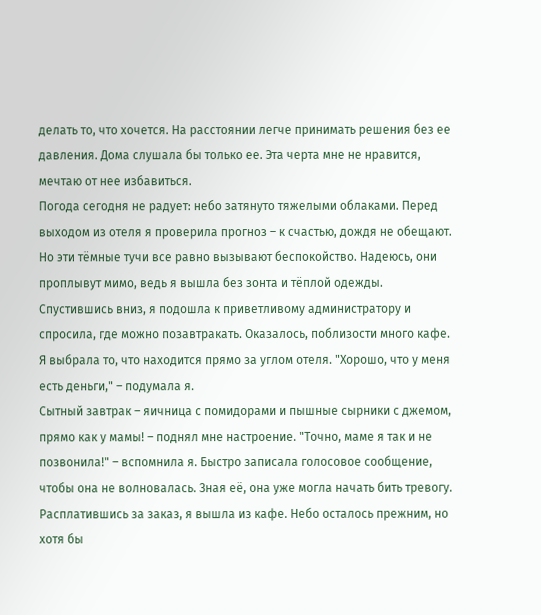делать то, что хочется. На расстоянии легче принимать решения без ее давления. Дома слушала бы только ее. Эта черта мне не нравится, мечтаю от нее избавиться.
Погода сегодня не радует: небо затянуто тяжелыми облаками. Перед выходом из отеля я проверила прогноз – к счастью, дождя не обещают. Но эти тёмные тучи все равно вызывают беспокойство. Надеюсь, они проплывут мимо, ведь я вышла без зонта и тёплой одежды.
Спустившись вниз, я подошла к приветливому администратору и спросила, где можно позавтракать. Оказалось, поблизости много кафе. Я выбрала то, что находится прямо за углом отеля. "Хорошо, что у меня есть деньги," – подумала я.
Сытный завтрак – яичница с помидорами и пышные сырники с джемом, прямо как у мамы! – поднял мне настроение. "Точно, маме я так и не позвонила!" – вспомнила я. Быстро записала голосовое сообщение, чтобы она не волновалась. Зная её, она уже могла начать бить тревогу.
Расплатившись за заказ, я вышла из кафе. Небо осталось прежним, но хотя бы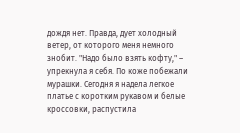дождя нет. Правда, дует холодный ветер, от которого меня немного знобит. "Надо было взять кофту," – упрекнула я себя. По коже побежали мурашки. Сегодня я надела легкое платье с коротким рукавом и белые кроссовки, распустила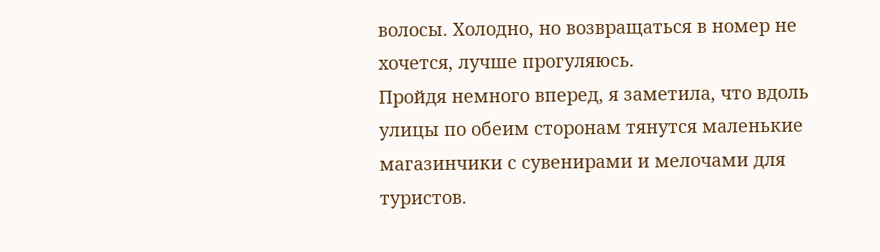волосы. Холодно, но возвращаться в номер не хочется, лучше прогуляюсь.
Пройдя немного вперед, я заметила, что вдоль улицы по обеим сторонам тянутся маленькие магазинчики с сувенирами и мелочами для туристов.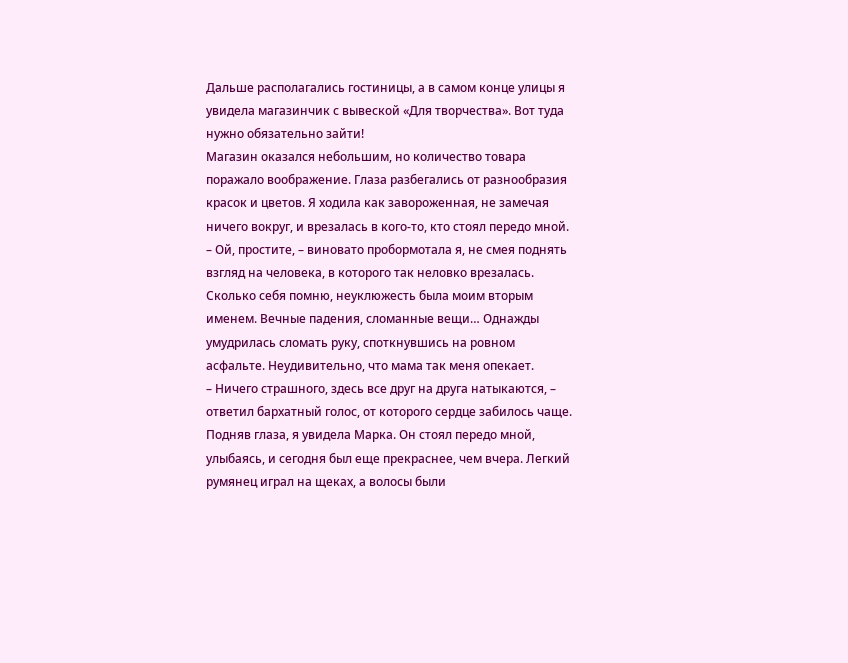Дальше располагались гостиницы, а в самом конце улицы я увидела магазинчик с вывеской «Для творчества». Вот туда нужно обязательно зайти!
Магазин оказался небольшим, но количество товара поражало воображение. Глаза разбегались от разнообразия красок и цветов. Я ходила как завороженная, не замечая ничего вокруг, и врезалась в кого-то, кто стоял передо мной.
– Ой, простите, – виновато пробормотала я, не смея поднять взгляд на человека, в которого так неловко врезалась. Сколько себя помню, неуклюжесть была моим вторым именем. Вечные падения, сломанные вещи… Однажды умудрилась сломать руку, споткнувшись на ровном асфальте. Неудивительно, что мама так меня опекает.
– Ничего страшного, здесь все друг на друга натыкаются, – ответил бархатный голос, от которого сердце забилось чаще. Подняв глаза, я увидела Марка. Он стоял передо мной, улыбаясь, и сегодня был еще прекраснее, чем вчера. Легкий румянец играл на щеках, а волосы были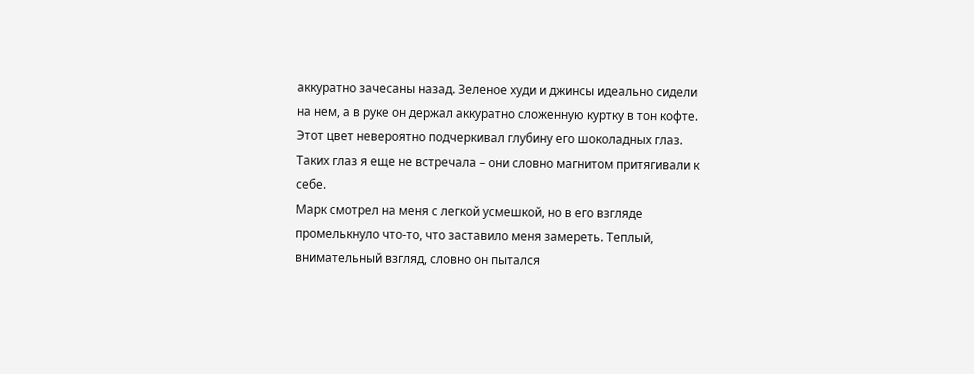аккуратно зачесаны назад. Зеленое худи и джинсы идеально сидели на нем, а в руке он держал аккуратно сложенную куртку в тон кофте. Этот цвет невероятно подчеркивал глубину его шоколадных глаз. Таких глаз я еще не встречала – они словно магнитом притягивали к себе.
Марк смотрел на меня с легкой усмешкой, но в его взгляде промелькнуло что-то, что заставило меня замереть. Теплый, внимательный взгляд, словно он пытался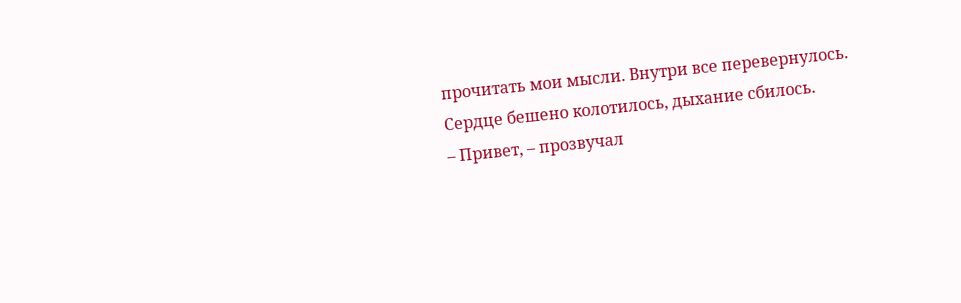прочитать мои мысли. Внутри все перевернулось. Сердце бешено колотилось, дыхание сбилось.
– Привет, – прозвучал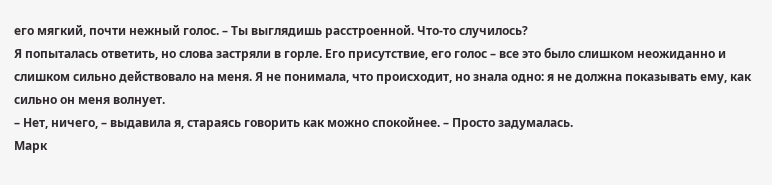его мягкий, почти нежный голос. – Ты выглядишь расстроенной. Что-то случилось?
Я попыталась ответить, но слова застряли в горле. Его присутствие, его голос – все это было слишком неожиданно и слишком сильно действовало на меня. Я не понимала, что происходит, но знала одно: я не должна показывать ему, как сильно он меня волнует.
– Нет, ничего, – выдавила я, стараясь говорить как можно спокойнее. – Просто задумалась.
Марк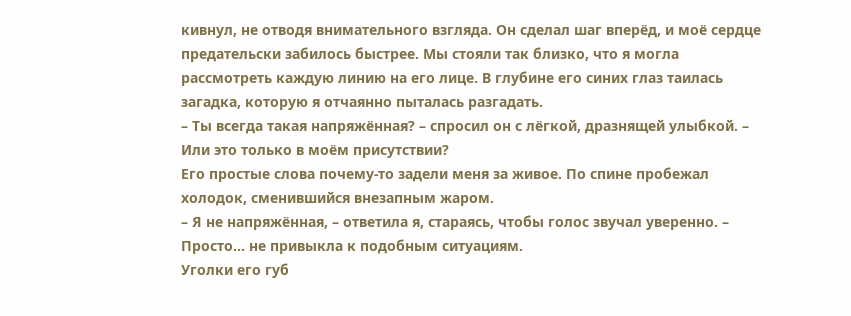кивнул, не отводя внимательного взгляда. Он сделал шаг вперёд, и моё сердце предательски забилось быстрее. Мы стояли так близко, что я могла рассмотреть каждую линию на его лице. В глубине его синих глаз таилась загадка, которую я отчаянно пыталась разгадать.
– Ты всегда такая напряжённая? – спросил он с лёгкой, дразнящей улыбкой. – Или это только в моём присутствии?
Его простые слова почему-то задели меня за живое. По спине пробежал холодок, сменившийся внезапным жаром.
– Я не напряжённая, – ответила я, стараясь, чтобы голос звучал уверенно. – Просто… не привыкла к подобным ситуациям.
Уголки его губ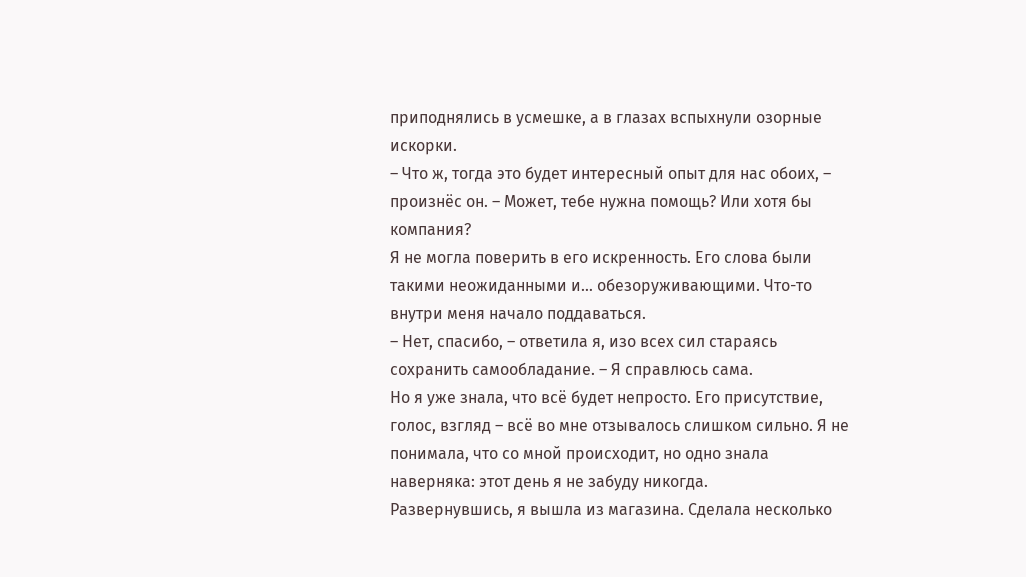приподнялись в усмешке, а в глазах вспыхнули озорные искорки.
– Что ж, тогда это будет интересный опыт для нас обоих, – произнёс он. – Может, тебе нужна помощь? Или хотя бы компания?
Я не могла поверить в его искренность. Его слова были такими неожиданными и… обезоруживающими. Что-то внутри меня начало поддаваться.
– Нет, спасибо, – ответила я, изо всех сил стараясь сохранить самообладание. – Я справлюсь сама.
Но я уже знала, что всё будет непросто. Его присутствие, голос, взгляд – всё во мне отзывалось слишком сильно. Я не понимала, что со мной происходит, но одно знала наверняка: этот день я не забуду никогда.
Развернувшись, я вышла из магазина. Сделала несколько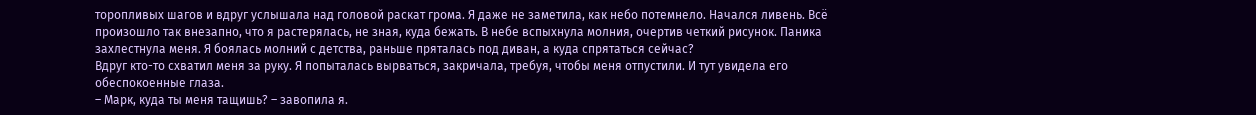торопливых шагов и вдруг услышала над головой раскат грома. Я даже не заметила, как небо потемнело. Начался ливень. Всё произошло так внезапно, что я растерялась, не зная, куда бежать. В небе вспыхнула молния, очертив четкий рисунок. Паника захлестнула меня. Я боялась молний с детства, раньше пряталась под диван, а куда спрятаться сейчас?
Вдруг кто-то схватил меня за руку. Я попыталась вырваться, закричала, требуя, чтобы меня отпустили. И тут увидела его обеспокоенные глаза.
– Марк, куда ты меня тащишь? – завопила я.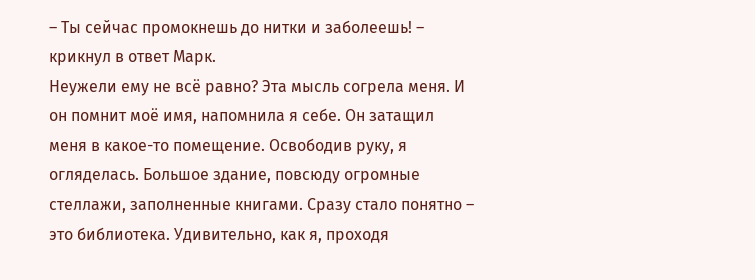– Ты сейчас промокнешь до нитки и заболеешь! – крикнул в ответ Марк.
Неужели ему не всё равно? Эта мысль согрела меня. И он помнит моё имя, напомнила я себе. Он затащил меня в какое-то помещение. Освободив руку, я огляделась. Большое здание, повсюду огромные стеллажи, заполненные книгами. Сразу стало понятно – это библиотека. Удивительно, как я, проходя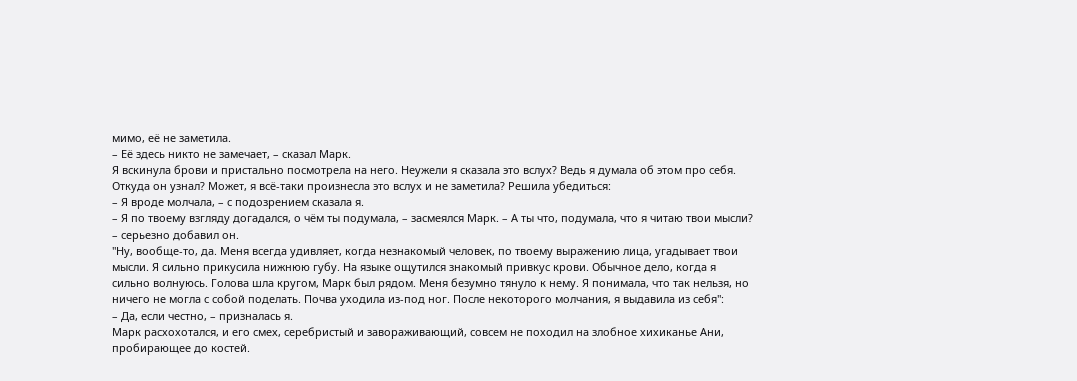мимо, её не заметила.
– Её здесь никто не замечает, – сказал Марк.
Я вскинула брови и пристально посмотрела на него. Неужели я сказала это вслух? Ведь я думала об этом про себя. Откуда он узнал? Может, я всё-таки произнесла это вслух и не заметила? Решила убедиться:
– Я вроде молчала, – с подозрением сказала я.
– Я по твоему взгляду догадался, о чём ты подумала, – засмеялся Марк. – А ты что, подумала, что я читаю твои мысли? – серьезно добавил он.
"Ну, вообще-то, да. Меня всегда удивляет, когда незнакомый человек, по твоему выражению лица, угадывает твои мысли. Я сильно прикусила нижнюю губу. На языке ощутился знакомый привкус крови. Обычное дело, когда я сильно волнуюсь. Голова шла кругом, Марк был рядом. Меня безумно тянуло к нему. Я понимала, что так нельзя, но ничего не могла с собой поделать. Почва уходила из-под ног. После некоторого молчания, я выдавила из себя":
– Да, если честно, – призналась я.
Марк расхохотался, и его смех, серебристый и завораживающий, совсем не походил на злобное хихиканье Ани, пробирающее до костей.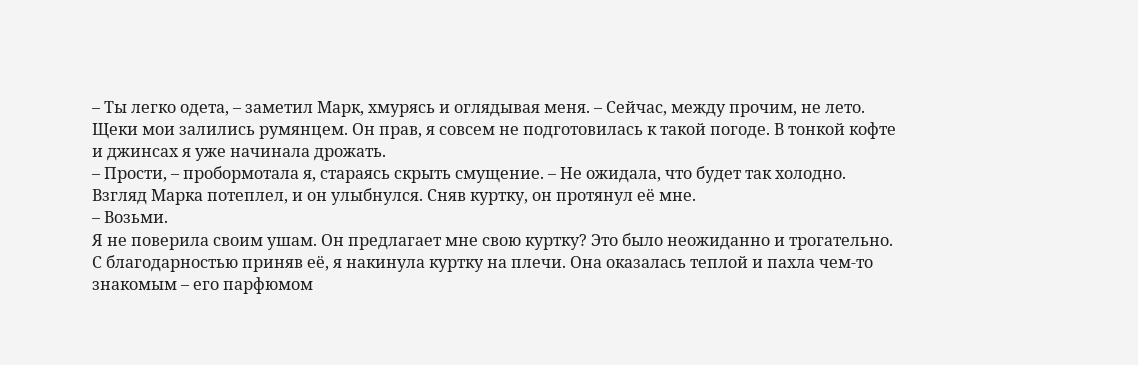– Ты легко одета, – заметил Марк, хмурясь и оглядывая меня. – Сейчас, между прочим, не лето.
Щеки мои залились румянцем. Он прав, я совсем не подготовилась к такой погоде. В тонкой кофте и джинсах я уже начинала дрожать.
– Прости, – пробормотала я, стараясь скрыть смущение. – Не ожидала, что будет так холодно.
Взгляд Марка потеплел, и он улыбнулся. Сняв куртку, он протянул её мне.
– Возьми.
Я не поверила своим ушам. Он предлагает мне свою куртку? Это было неожиданно и трогательно. С благодарностью приняв её, я накинула куртку на плечи. Она оказалась теплой и пахла чем-то знакомым – его парфюмом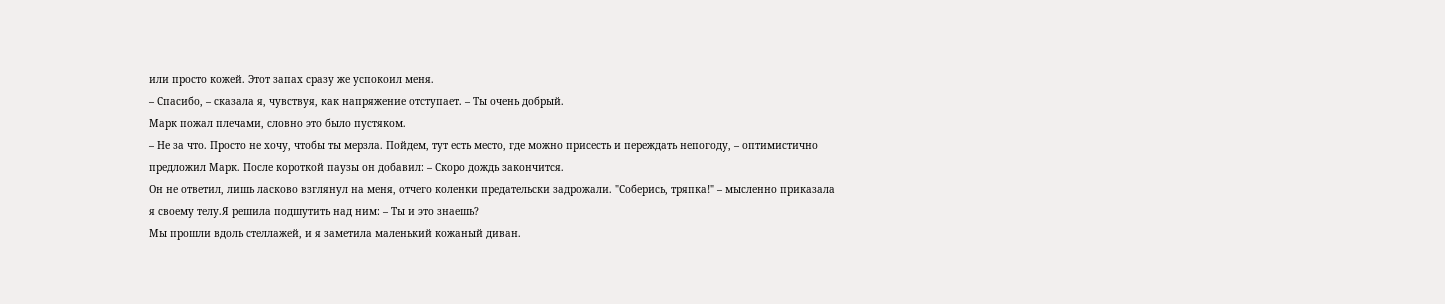или просто кожей. Этот запах сразу же успокоил меня.
– Спасибо, – сказала я, чувствуя, как напряжение отступает. – Ты очень добрый.
Марк пожал плечами, словно это было пустяком.
– Не за что. Просто не хочу, чтобы ты мерзла. Пойдем, тут есть место, где можно присесть и переждать непогоду, – оптимистично предложил Марк. После короткой паузы он добавил: – Скоро дождь закончится.
Он не ответил, лишь ласково взглянул на меня, отчего коленки предательски задрожали. "Соберись, тряпка!" – мысленно приказала я своему телу.Я решила подшутить над ним: – Ты и это знаешь?
Мы прошли вдоль стеллажей, и я заметила маленький кожаный диван.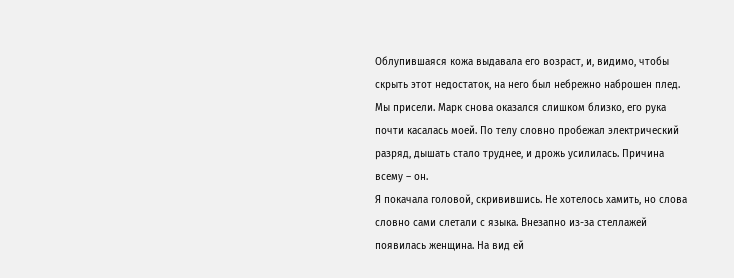Облупившаяся кожа выдавала его возраст, и, видимо, чтобы скрыть этот недостаток, на него был небрежно наброшен плед. Мы присели. Марк снова оказался слишком близко, его рука почти касалась моей. По телу словно пробежал электрический разряд, дышать стало труднее, и дрожь усилилась. Причина всему – он.
Я покачала головой, скривившись. Не хотелось хамить, но слова словно сами слетали с языка. Внезапно из-за стеллажей появилась женщина. На вид ей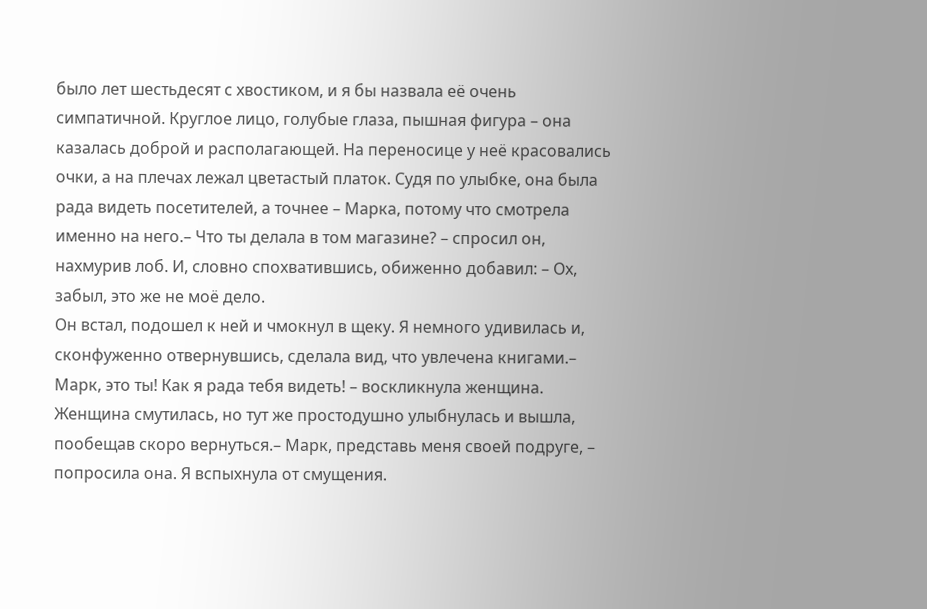было лет шестьдесят с хвостиком, и я бы назвала её очень симпатичной. Круглое лицо, голубые глаза, пышная фигура – она казалась доброй и располагающей. На переносице у неё красовались очки, а на плечах лежал цветастый платок. Судя по улыбке, она была рада видеть посетителей, а точнее – Марка, потому что смотрела именно на него.– Что ты делала в том магазине? – спросил он, нахмурив лоб. И, словно спохватившись, обиженно добавил: – Ох, забыл, это же не моё дело.
Он встал, подошел к ней и чмокнул в щеку. Я немного удивилась и, сконфуженно отвернувшись, сделала вид, что увлечена книгами.– Марк, это ты! Как я рада тебя видеть! – воскликнула женщина.
Женщина смутилась, но тут же простодушно улыбнулась и вышла, пообещав скоро вернуться.– Марк, представь меня своей подруге, – попросила она. Я вспыхнула от смущения.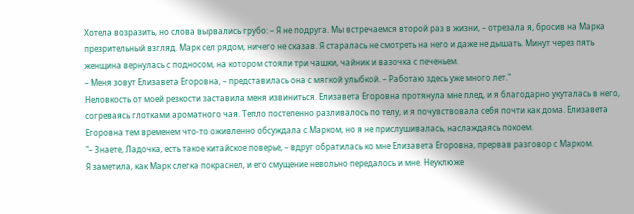Хотела возразить, но слова вырвались грубо: – Я не подруга. Мы встречаемся второй раз в жизни, – отрезала я, бросив на Марка презрительный взгляд. Марк сел рядом, ничего не сказав. Я старалась не смотреть на него и даже не дышать. Минут через пять женщина вернулась с подносом, на котором стояли три чашки, чайник и вазочка с печеньем.
– Меня зовут Елизавета Егоровна, – представилась она с мягкой улыбкой. – Работаю здесь уже много лет."
Неловкость от моей резкости заставила меня извиниться. Елизавета Егоровна протянула мне плед, и я благодарно укуталась в него, согреваясь глотками ароматного чая. Тепло постепенно разливалось по телу, и я почувствовала себя почти как дома. Елизавета Егоровна тем временем что-то оживленно обсуждала с Марком, но я не прислушивалась, наслаждаясь покоем.
"– Знаете, Ладочка, есть такое китайское поверье, – вдруг обратилась ко мне Елизавета Егоровна, прервав разговор с Марком.
Я заметила, как Марк слегка покраснел, и его смущение невольно передалось и мне. Неуклюже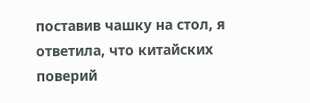поставив чашку на стол, я ответила, что китайских поверий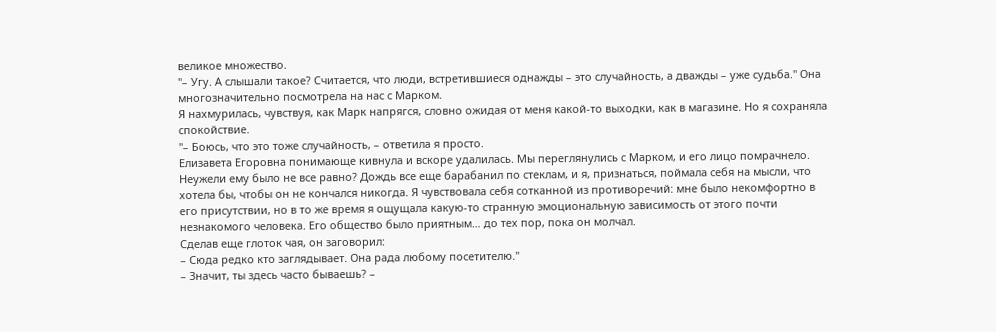великое множество.
"– Угу. А слышали такое? Считается, что люди, встретившиеся однажды – это случайность, а дважды – уже судьба." Она многозначительно посмотрела на нас с Марком.
Я нахмурилась, чувствуя, как Марк напрягся, словно ожидая от меня какой-то выходки, как в магазине. Но я сохраняла спокойствие.
"– Боюсь, что это тоже случайность, – ответила я просто.
Елизавета Егоровна понимающе кивнула и вскоре удалилась. Мы переглянулись с Марком, и его лицо помрачнело. Неужели ему было не все равно? Дождь все еще барабанил по стеклам, и я, признаться, поймала себя на мысли, что хотела бы, чтобы он не кончался никогда. Я чувствовала себя сотканной из противоречий: мне было некомфортно в его присутствии, но в то же время я ощущала какую-то странную эмоциональную зависимость от этого почти незнакомого человека. Его общество было приятным… до тех пор, пока он молчал.
Сделав еще глоток чая, он заговорил:
– Сюда редко кто заглядывает. Она рада любому посетителю."
– Значит, ты здесь часто бываешь? –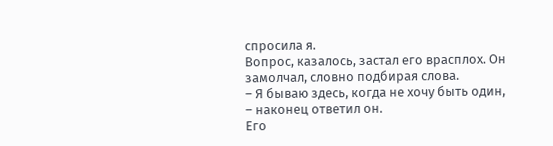спросила я.
Вопрос, казалось, застал его врасплох. Он замолчал, словно подбирая слова.
– Я бываю здесь, когда не хочу быть один, – наконец ответил он.
Его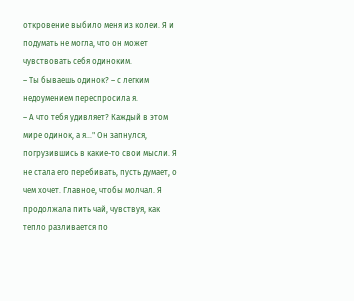откровение выбило меня из колеи. Я и подумать не могла, что он может чувствовать себя одиноким.
– Ты бываешь одинок? – с легким недоумением переспросила я.
– А что тебя удивляет? Каждый в этом мире одинок, а я…" Он запнулся, погрузившись в какие-то свои мысли. Я не стала его перебивать, пусть думает, о чем хочет. Главное, чтобы молчал. Я продолжала пить чай, чувствуя, как тепло разливается по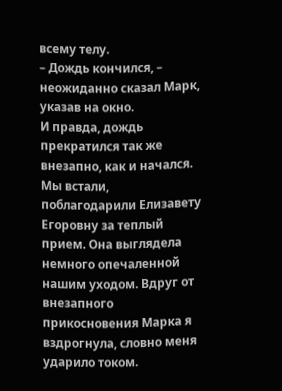всему телу.
– Дождь кончился, – неожиданно сказал Марк, указав на окно.
И правда, дождь прекратился так же внезапно, как и начался. Мы встали, поблагодарили Елизавету Егоровну за теплый прием. Она выглядела немного опечаленной нашим уходом. Вдруг от внезапного прикосновения Марка я вздрогнула, словно меня ударило током.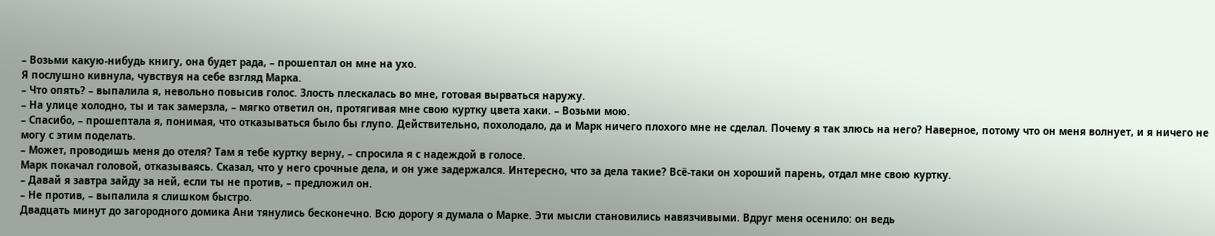– Возьми какую-нибудь книгу, она будет рада, – прошептал он мне на ухо.
Я послушно кивнула, чувствуя на себе взгляд Марка.
– Что опять? – выпалила я, невольно повысив голос. Злость плескалась во мне, готовая вырваться наружу.
– На улице холодно, ты и так замерзла, – мягко ответил он, протягивая мне свою куртку цвета хаки. – Возьми мою.
– Спасибо, – прошептала я, понимая, что отказываться было бы глупо. Действительно, похолодало, да и Марк ничего плохого мне не сделал. Почему я так злюсь на него? Наверное, потому что он меня волнует, и я ничего не могу с этим поделать.
– Может, проводишь меня до отеля? Там я тебе куртку верну, – спросила я с надеждой в голосе.
Марк покачал головой, отказываясь. Сказал, что у него срочные дела, и он уже задержался. Интересно, что за дела такие? Всё-таки он хороший парень, отдал мне свою куртку.
– Давай я завтра зайду за ней, если ты не против, – предложил он.
– Не против, – выпалила я слишком быстро.
Двадцать минут до загородного домика Ани тянулись бесконечно. Всю дорогу я думала о Марке. Эти мысли становились навязчивыми. Вдруг меня осенило: он ведь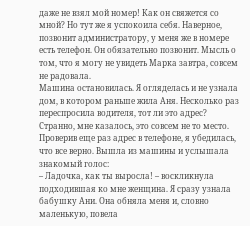даже не взял мой номер! Как он свяжется со мной? Но тут же я успокоила себя. Наверное, позвонит администратору, у меня же в номере есть телефон. Он обязательно позвонит. Мысль о том, что я могу не увидеть Марка завтра, совсем не радовала.
Машина остановилась. Я огляделась и не узнала дом, в котором раньше жила Аня. Несколько раз переспросила водителя, тот ли это адрес? Странно, мне казалось, это совсем не то место. Проверив еще раз адрес в телефоне, я убедилась, что все верно. Вышла из машины и услышала знакомый голос:
– Ладочка, как ты выросла! – воскликнула подходившая ко мне женщина. Я сразу узнала бабушку Ани. Она обняла меня и, словно маленькую, повела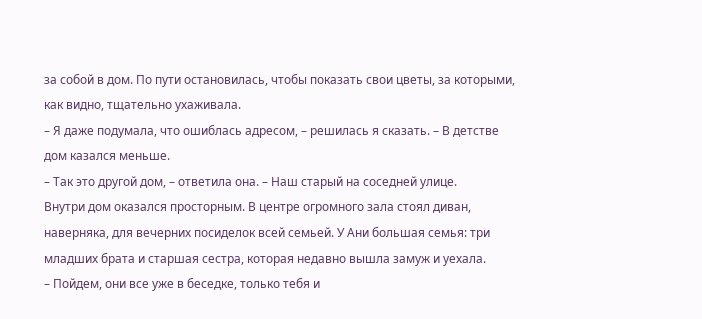за собой в дом. По пути остановилась, чтобы показать свои цветы, за которыми, как видно, тщательно ухаживала.
– Я даже подумала, что ошиблась адресом, – решилась я сказать. – В детстве дом казался меньше.
– Так это другой дом, – ответила она. – Наш старый на соседней улице.
Внутри дом оказался просторным. В центре огромного зала стоял диван, наверняка, для вечерних посиделок всей семьей. У Ани большая семья: три младших брата и старшая сестра, которая недавно вышла замуж и уехала.
– Пойдем, они все уже в беседке, только тебя и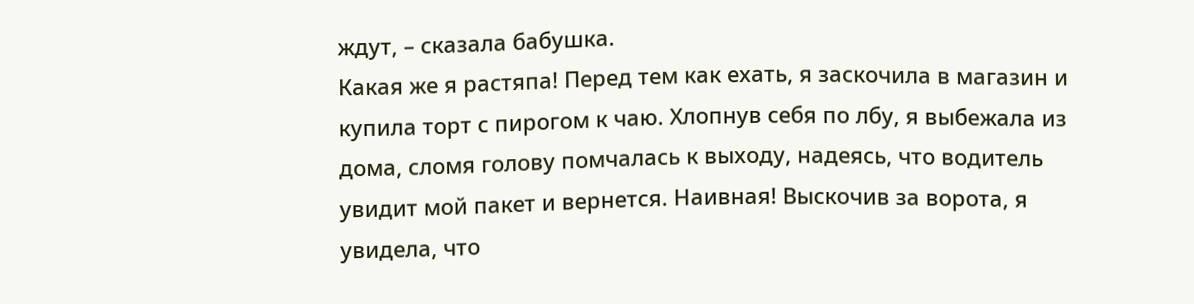ждут, – сказала бабушка.
Какая же я растяпа! Перед тем как ехать, я заскочила в магазин и купила торт с пирогом к чаю. Хлопнув себя по лбу, я выбежала из дома, сломя голову помчалась к выходу, надеясь, что водитель увидит мой пакет и вернется. Наивная! Выскочив за ворота, я увидела, что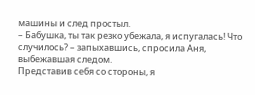машины и след простыл.
– Бабушка, ты так резко убежала, я испугалась! Что случилось? – запыхавшись, спросила Аня, выбежавшая следом.
Представив себя со стороны, я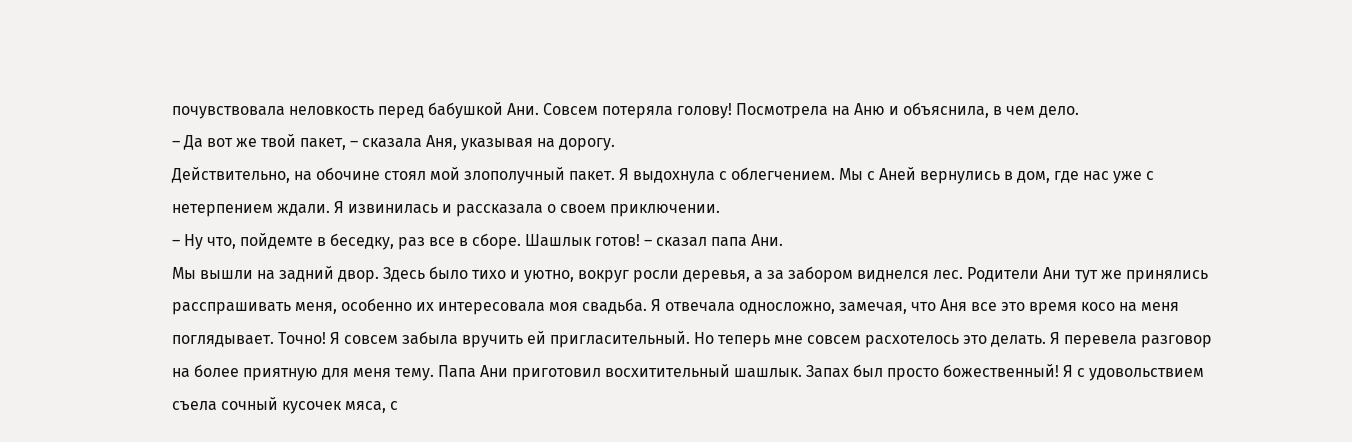почувствовала неловкость перед бабушкой Ани. Совсем потеряла голову! Посмотрела на Аню и объяснила, в чем дело.
– Да вот же твой пакет, – сказала Аня, указывая на дорогу.
Действительно, на обочине стоял мой злополучный пакет. Я выдохнула с облегчением. Мы с Аней вернулись в дом, где нас уже с нетерпением ждали. Я извинилась и рассказала о своем приключении.
– Ну что, пойдемте в беседку, раз все в сборе. Шашлык готов! – сказал папа Ани.
Мы вышли на задний двор. Здесь было тихо и уютно, вокруг росли деревья, а за забором виднелся лес. Родители Ани тут же принялись расспрашивать меня, особенно их интересовала моя свадьба. Я отвечала односложно, замечая, что Аня все это время косо на меня поглядывает. Точно! Я совсем забыла вручить ей пригласительный. Но теперь мне совсем расхотелось это делать. Я перевела разговор на более приятную для меня тему. Папа Ани приготовил восхитительный шашлык. Запах был просто божественный! Я с удовольствием съела сочный кусочек мяса, с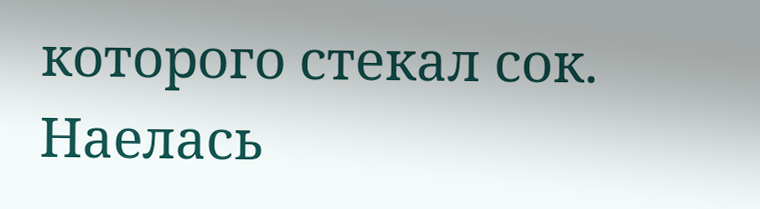которого стекал сок. Наелась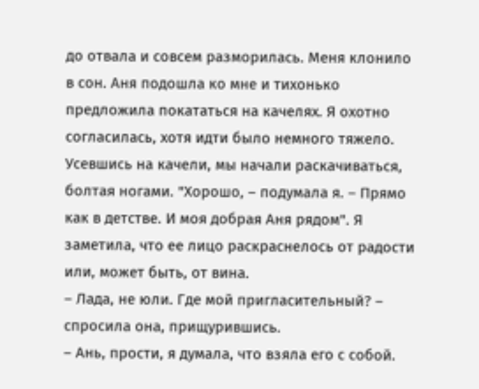до отвала и совсем разморилась. Меня клонило в сон. Аня подошла ко мне и тихонько предложила покататься на качелях. Я охотно согласилась, хотя идти было немного тяжело. Усевшись на качели, мы начали раскачиваться, болтая ногами. "Хорошо, – подумала я. – Прямо как в детстве. И моя добрая Аня рядом". Я заметила, что ее лицо раскраснелось от радости или, может быть, от вина.
– Лада, не юли. Где мой пригласительный? – спросила она, прищурившись.
– Ань, прости, я думала, что взяла его с собой.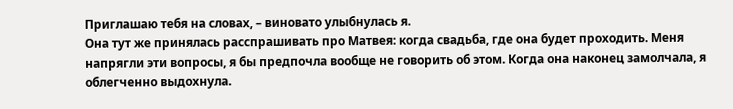Приглашаю тебя на словах, – виновато улыбнулась я.
Она тут же принялась расспрашивать про Матвея: когда свадьба, где она будет проходить. Меня напрягли эти вопросы, я бы предпочла вообще не говорить об этом. Когда она наконец замолчала, я облегченно выдохнула.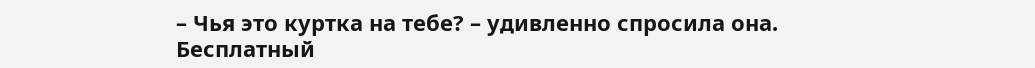– Чья это куртка на тебе? – удивленно спросила она.
Бесплатный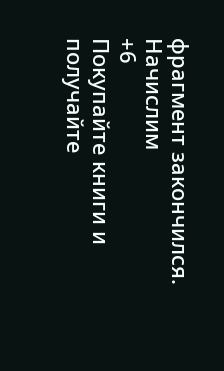фрагмент закончился.
Начислим
+6
Покупайте книги и получайте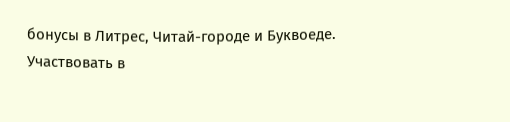бонусы в Литрес, Читай-городе и Буквоеде.
Участвовать в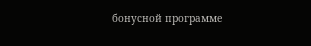бонусной программе